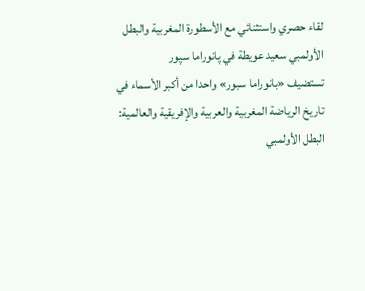لقاء حصري واستثنائي مع الأسطورة المغربية والبطل الأولمبي سعيد عويطة في پانوراما سپور
تستضيف «بانوراما سبور» واحدا من أكبر الأسماء في تاريخ الرياضة المغربية والعربية والإفريقية والعالمية: البطل الأولمبي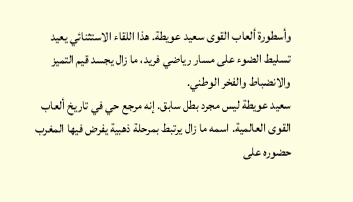وأسطورة ألعاب القوى سعيد عويطة. هذا اللقاء الاستثنائي يعيد تسليط الضوء على مسار رياضي فريد، ما زال يجسد قيم التميز والانضباط والفخر الوطني.
سعيد عويطة ليس مجرد بطل سابق. إنه مرجع حي في تاريخ ألعاب القوى العالمية. اسمه ما زال يرتبط بمرحلة ذهبية يفرض فيها المغرب حضوره على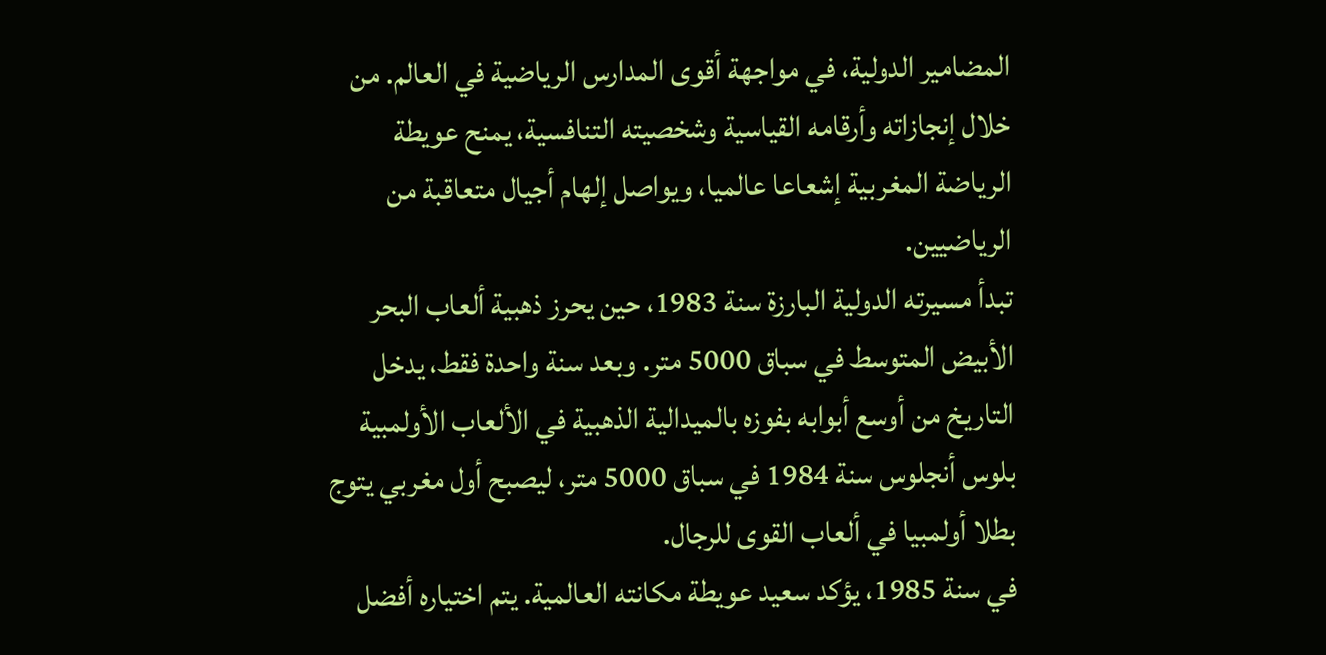المضامير الدولية، في مواجهة أقوى المدارس الرياضية في العالم. من خلال إنجازاته وأرقامه القياسية وشخصيته التنافسية، يمنح عويطة الرياضة المغربية إشعاعا عالميا، ويواصل إلهام أجيال متعاقبة من الرياضيين.
تبدأ مسيرته الدولية البارزة سنة 1983، حين يحرز ذهبية ألعاب البحر الأبيض المتوسط في سباق 5000 متر. وبعد سنة واحدة فقط، يدخل التاريخ من أوسع أبوابه بفوزه بالميدالية الذهبية في الألعاب الأولمبية بلوس أنجلوس سنة 1984 في سباق 5000 متر، ليصبح أول مغربي يتوج بطلا أولمبيا في ألعاب القوى للرجال.
في سنة 1985، يؤكد سعيد عويطة مكانته العالمية. يتم اختياره أفضل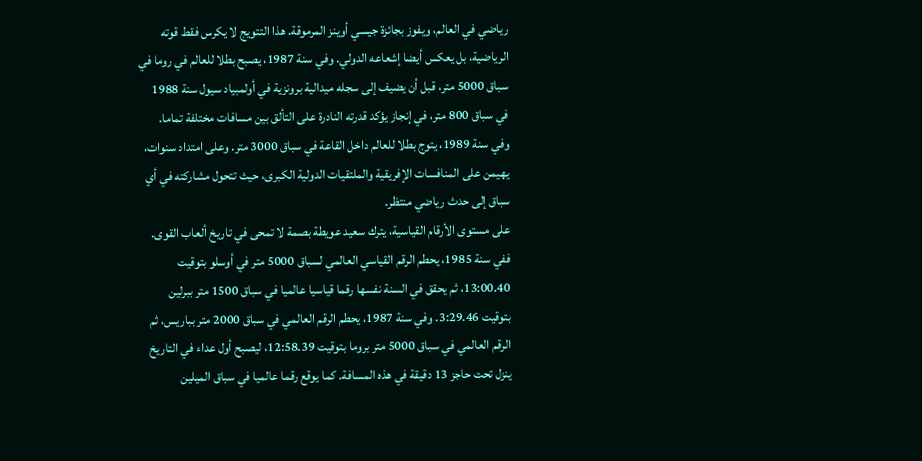رياضي في العالم، ويفوز بجائزة جيسي أوينز المرموقة. هذا التتويج لا يكرس فقط قوته الرياضية، بل يعكس أيضا إشعاعه الدولي. وفي سنة 1987، يصبح بطلا للعالم في روما في سباق 5000 متر، قبل أن يضيف إلى سجله ميدالية برونزية في أولمبياد سيول سنة 1988 في سباق 800 متر، في إنجاز يؤكد قدرته النادرة على التألق بين مسافات مختلفة تماما.
وفي سنة 1989، يتوج بطلا للعالم داخل القاعة في سباق 3000 متر. وعلى امتداد سنوات، يهيمن على المنافسات الإفريقية والملتقيات الدولية الكبرى، حيث تتحول مشاركته في أي سباق إلى حدث رياضي منتظر.
على مستوى الأرقام القياسية، يترك سعيد عويطة بصمة لا تمحى في تاريخ ألعاب القوى. ففي سنة 1985، يحطم الرقم القياسي العالمي لسباق 5000 متر في أوسلو بتوقيت 13:00.40، ثم يحقق في السنة نفسها رقما قياسيا عالميا في سباق 1500 متر ببرلين بتوقيت 3:29.46. وفي سنة 1987، يحطم الرقم العالمي في سباق 2000 متر بباريس، ثم الرقم العالمي في سباق 5000 متر بروما بتوقيت 12:58.39، ليصبح أول عداء في التاريخ ينزل تحت حاجز 13 دقيقة في هذه المسافة. كما يوقع رقما عالميا في سباق الميلين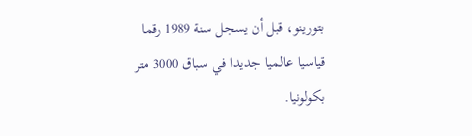بتورينو، قبل أن يسجل سنة 1989 رقما قياسيا عالميا جديدا في سباق 3000 متر بكولونيا.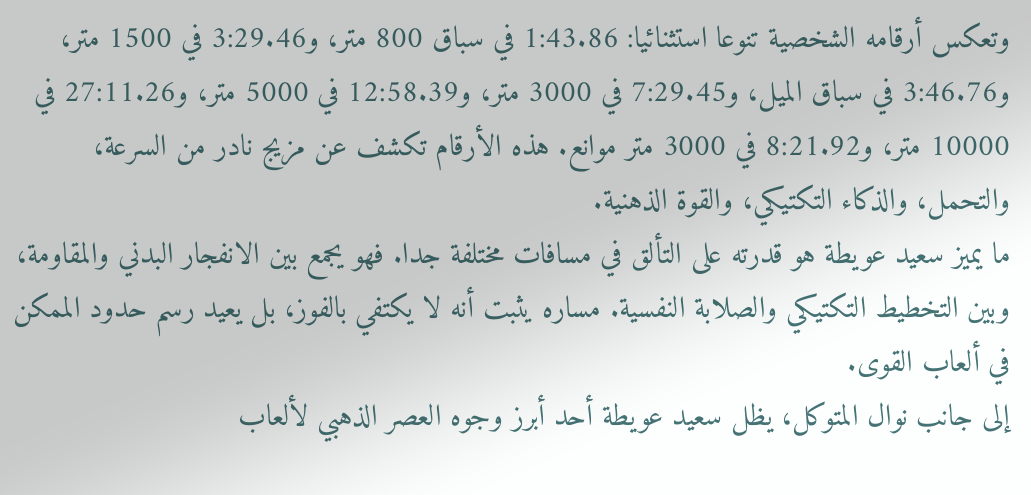وتعكس أرقامه الشخصية تنوعا استثنائيا: 1:43.86 في سباق 800 متر، و3:29.46 في 1500 متر، و3:46.76 في سباق الميل، و7:29.45 في 3000 متر، و12:58.39 في 5000 متر، و27:11.26 في 10000 متر، و8:21.92 في 3000 متر موانع. هذه الأرقام تكشف عن مزيج نادر من السرعة، والتحمل، والذكاء التكتيكي، والقوة الذهنية.
ما يميز سعيد عويطة هو قدرته على التألق في مسافات مختلفة جدا. فهو يجمع بين الانفجار البدني والمقاومة، وبين التخطيط التكتيكي والصلابة النفسية. مساره يثبت أنه لا يكتفي بالفوز، بل يعيد رسم حدود الممكن في ألعاب القوى.
إلى جانب نوال المتوكل، يظل سعيد عويطة أحد أبرز وجوه العصر الذهبي لألعاب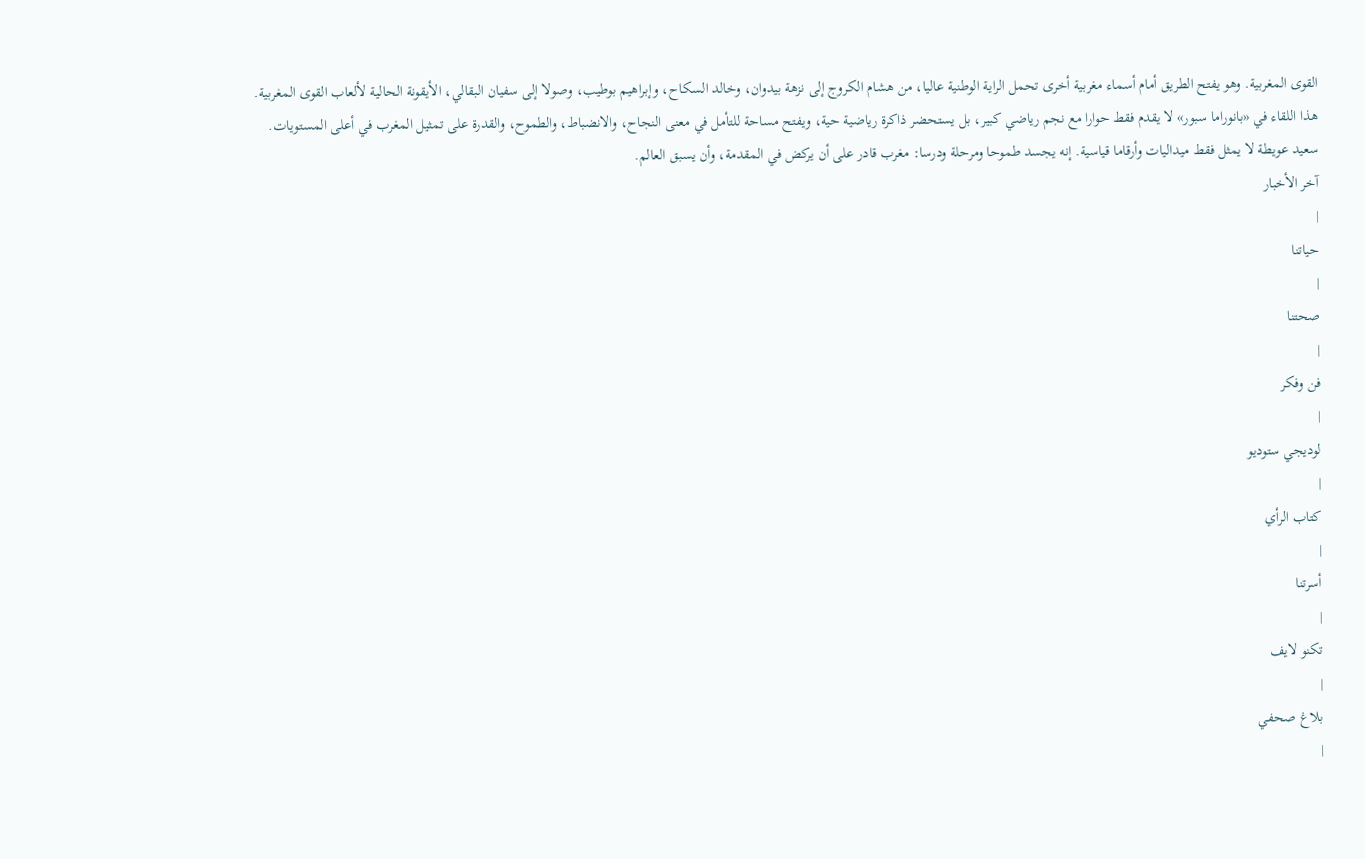القوى المغربية. وهو يفتح الطريق أمام أسماء مغربية أخرى تحمل الراية الوطنية عاليا، من هشام الكروج إلى نزهة بيدوان، وخالد السكاح، وإبراهيم بوطيب، وصولا إلى سفيان البقالي، الأيقونة الحالية لألعاب القوى المغربية.
هذا اللقاء في «بانوراما سبور» لا يقدم فقط حوارا مع نجم رياضي كبير، بل يستحضر ذاكرة رياضية حية، ويفتح مساحة للتأمل في معنى النجاح، والانضباط، والطموح، والقدرة على تمثيل المغرب في أعلى المستويات.
سعيد عويطة لا يمثل فقط ميداليات وأرقاما قياسية. إنه يجسد طموحا ومرحلة ودرسا: مغرب قادر على أن يركض في المقدمة، وأن يسبق العالم.
آخر الأخبار
|
حياتنا
|
صحتنا
|
فن وفكر
|
لوديجي ستوديو
|
كتاب الرأي
|
أسرتنا
|
تكنو لايف
|
بلاغ صحفي
|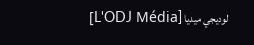لوديجي ميديا [L'ODJ Média]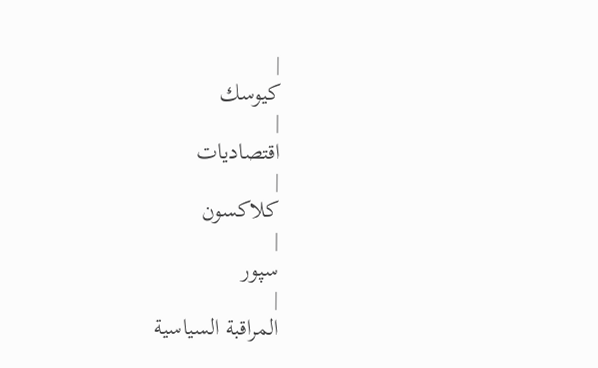|
كيوسك
|
اقتصاديات
|
كلاكسون
|
سپور
|
المراقبة السياسية